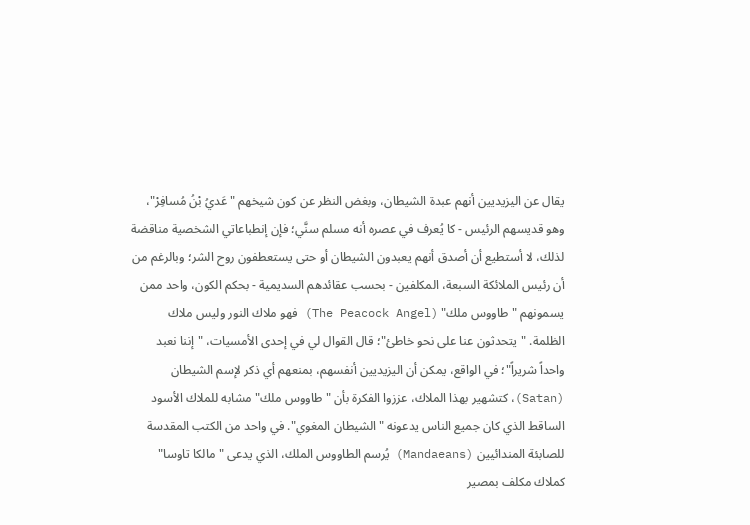يقال عن اليزيديين أنهم عبدة الشيطان، وبغض النظر عن كون شيخهم "عَديُ بْنُ مُسافِرْ"، وهو قديسهم الرئيس - كا يُعرف في عصره أنه مسلم سنَّي؛ فإن إنطباعاتي الشخصية مناقضة لذلك، لا أستطيع أن أصدق أنهم يعبدون الشيطان أو حتى يستعطفون روح الشر؛ وبالرغم من أن رئيس الملائكة السبعة، المكلفين - بحسب عقائدهم السديمية - بحكم الكون، واحد ممن يسمونهم "طاووس ملك" (The Peacock Angel) فهو ملاك النور وليس ملاك الظلمة. "يتحدثون عنا على نحو خاطئ"؛ قال القوال لي في إحدى الأمسيات، "إننا نعبد واحداً شريراً"؛ في الواقع، يمكن أن اليزيديين أنفسهم، بمنعهم أي ذكر لإسم الشيطان (Satan)، كتشهير بهذا الملاك، عززوا الفكرة بأن "طاووس ملك" مشابه للملاك الأسود الساقط الذي كان جميع الناس يدعونه "الشيطان المغوي". في واحد من الكتب المقدسة للصابئة المندائيين (Mandaeans) يُرسم الطاووس الملك، الذي يدعى "مالكا تاوسا" كملاك مكلف بمصير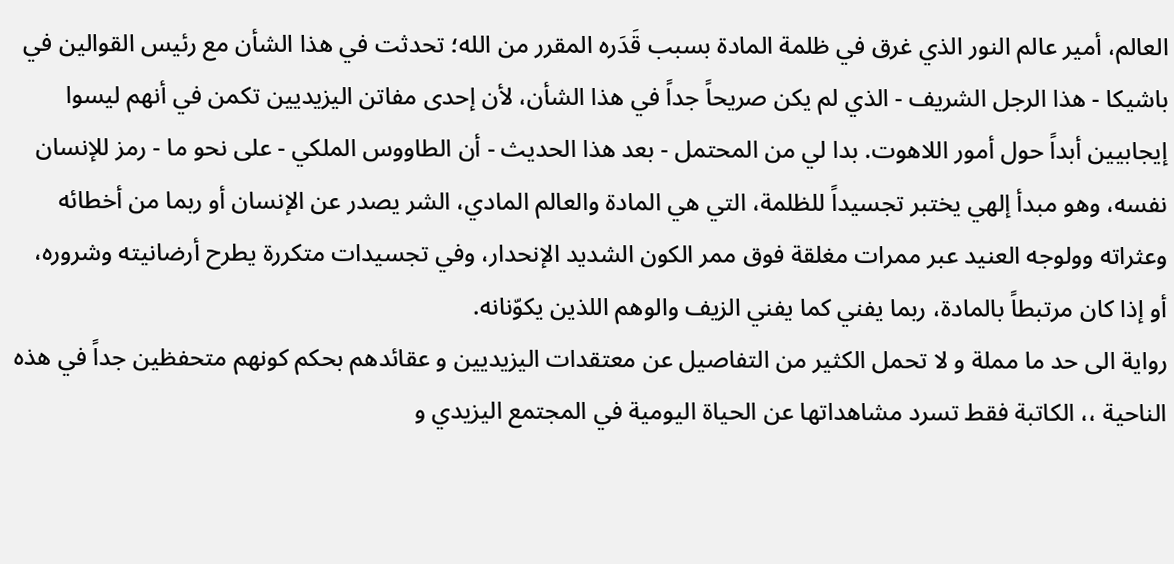العالم، أمير عالم النور الذي غرق في ظلمة المادة بسبب قَدَره المقرر من الله؛ تحدثت في هذا الشأن مع رئيس القوالين في باشيكا - هذا الرجل الشريف - الذي لم يكن صريحاً جداً في هذا الشأن، لأن إحدى مفاتن اليزيديين تكمن في أنهم ليسوا إيجابيين أبداً حول أمور اللاهوت. بدا لي من المحتمل - بعد هذا الحديث - أن الطاووس الملكي - على نحو ما - رمز للإنسان نفسه، وهو مبدأ إلهي يختبر تجسيداً للظلمة، التي هي المادة والعالم المادي، الشر يصدر عن الإنسان أو ربما من أخطائه وعثراته وولوجه العنيد عبر ممرات مغلقة فوق ممر الكون الشديد الإنحدار، وفي تجسيدات متكررة يطرح أرضانيته وشروره، أو إذا كان مرتبطاً بالمادة، ربما يفني كما يفني الزيف والوهم اللذين يكوّنانه.
رواية الى حد ما مملة و لا تحمل الكثير من التفاصيل عن معتقدات اليزيديين و عقائدهم بحكم كونهم متحفظين جداً في هذه الناحية ،، الكاتبة فقط تسرد مشاهداتها عن الحياة اليومية في المجتمع اليزيدي و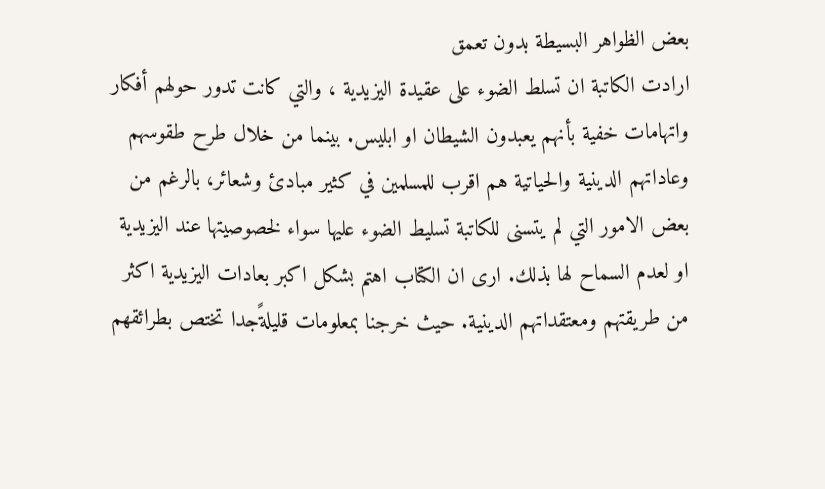بعض الظواهر البسيطة بدون تعمق
ارادت الكاتبة ان تسلط الضوء على عقيدة اليزيدية ، والتي كانت تدور حولهم أفكار واتهامات خفية بأنهم يعبدون الشيطان او ابليس. بينما من خلال طرح طقوسهم وعاداتهم الدينية والحياتية هم اقرب للمسلمين في كثير مبادئ وشعائر، بالرغم من بعض الامور التي لم يتسنى للكاتبة تسليط الضوء عليها سواء لخصوصيتها عند اليزيدية او لعدم السماح لها بذلك. ارى ان الكتاب اهتم بشكل اكبر بعادات اليزيدية اكثر من طريقتهم ومعتقداتهم الدينية. حيث خرجنا بمعلومات قليلةًجدا تختص بطرائقهم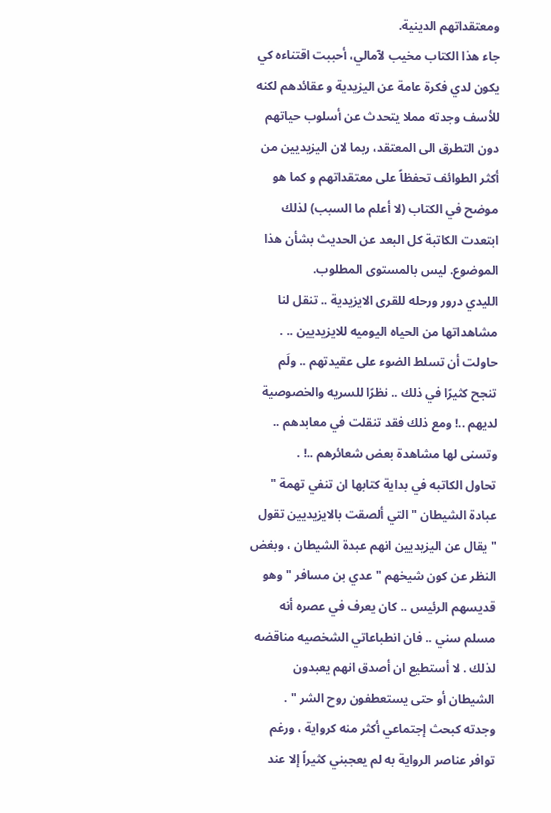ومعتقداتهم الدينية.
جاء هذا الكتاب مخيب لآمالي، أحببت اقتناءه كي يكون لدي فكرة عامة عن اليزيدية و عقائدهم لكنه للأسف وجدته مملا يتحدث عن أسلوب حياتهم دون التطرق الى المعتقد، ربما لان اليزيديين من أكثر الطوائف تحفظاً على معتقداتهم و كما هو موضح في الكتاب (لا أعلم ما السبب) لذلك ابتعدت الكاتبة كل البعد عن الحديث بشأن هذا الموضوع. ليس بالمستوى المطلوب.
الليدي درور ورحله للقرى الايزيدية .. تنقل لنا مشاهداتها من الحياه اليوميه للايزيديين .. . حاولت أن تسلط الضوء على عقيدتهم .. ولَم تنجح كثيرًا في ذلك .. نظرًا للسريه والخصوصية لديهم ..! ومع ذلك فقد تنقلت في معابدهم .. وتسنى لها مشاهدة بعض شعائرهم ..! .
تحاول الكاتبه في بداية كتابها ان تنفي تهمة " عبادة الشيطان " التي ألصقت بالايزيديين تقول " يقال عن اليزيديين انهم عبدة الشيطان ، وبغض النظر عن كون شيخهم " عدي بن مسافر " وهو قديسهم الرئيس .. كان يعرف في عصره أنه مسلم سني .. فان انطباعاتي الشخصيه مناقضه لذلك . لا أستطيع ان أصدق انهم يعبدون الشيطان أو حتى يستعطفون روح الشر " .
وجدته كبحث إجتماعي أكثر منه كرواية ، ورغم توافر عناصر الرواية به لم يعجبني كثيراً إلا عند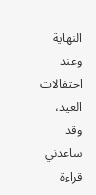النهاية وعند احتفالات العيد، وقد ساعدني قراءة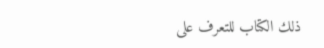ذلك الكتاب للتعرف على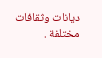ديانات وثقافات مختلفة .